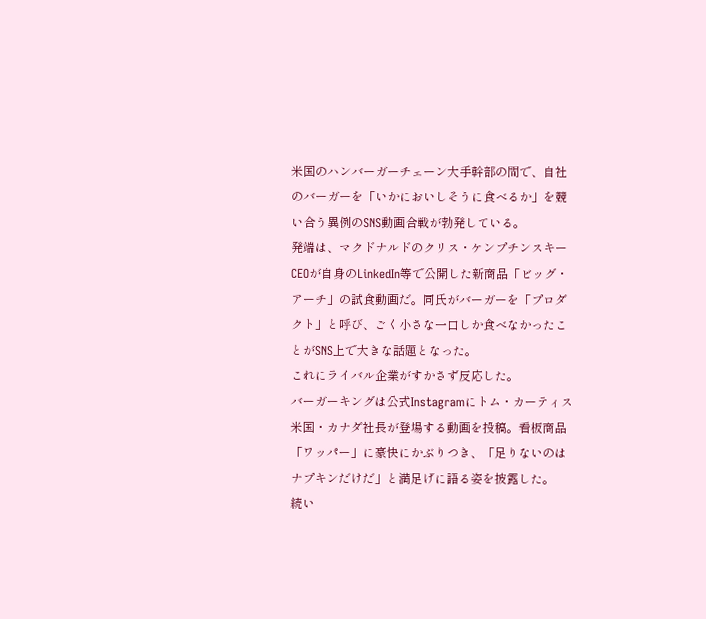米国のハンバーガーチェーン大手幹部の間で、自社のバーガーを「いかにおいしそうに食べるか」を競い合う異例のSNS動画合戦が勃発している。
発端は、マクドナルドのクリス・ケンプチンスキーCEOが自身のLinkedIn等で公開した新商品「ビッグ・アーチ」の試食動画だ。同氏がバーガーを「プロダクト」と呼び、ごく小さな一口しか食べなかったことがSNS上で大きな話題となった。
これにライバル企業がすかさず反応した。
バーガーキングは公式Instagramにトム・カーティス米国・カナダ社長が登場する動画を投稿。看板商品「ワッパー」に豪快にかぶりつき、「足りないのはナプキンだけだ」と満足げに語る姿を披露した。
続い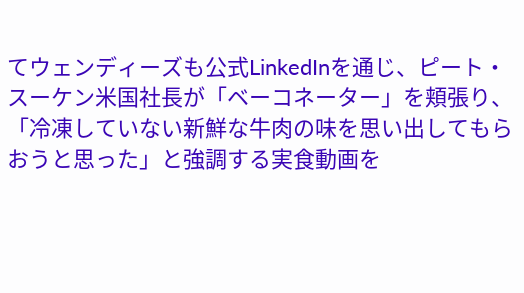てウェンディーズも公式LinkedInを通じ、ピート・スーケン米国社長が「ベーコネーター」を頬張り、「冷凍していない新鮮な牛肉の味を思い出してもらおうと思った」と強調する実食動画を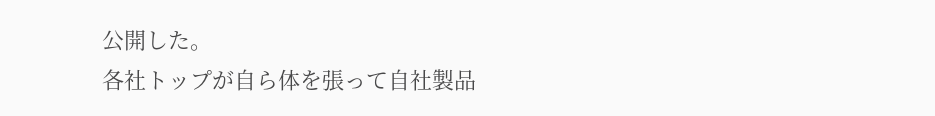公開した。
各社トップが自ら体を張って自社製品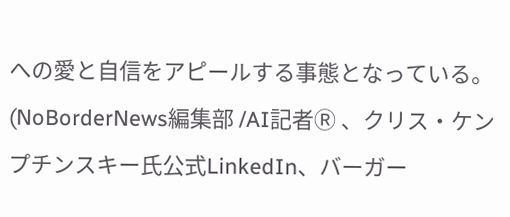への愛と自信をアピールする事態となっている。 (NoBorderNews編集部 /AI記者Ⓡ 、クリス・ケンプチンスキー氏公式LinkedIn、バーガー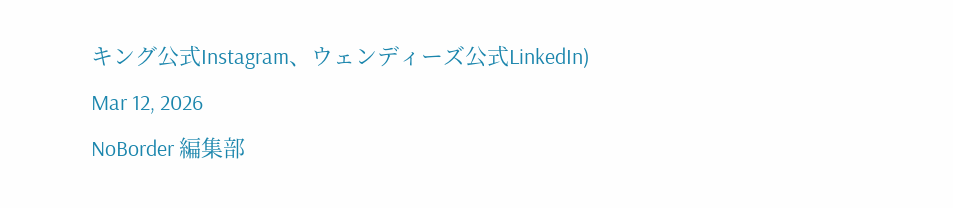キング公式Instagram、ウェンディーズ公式LinkedIn)
Mar 12, 2026
NoBorder 編集部